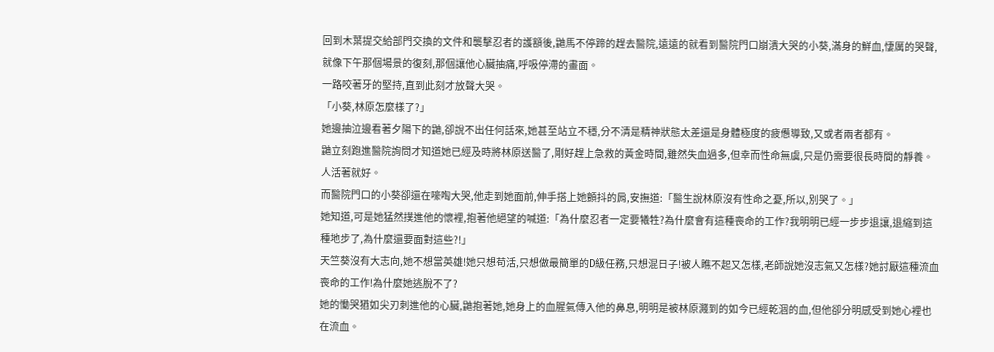回到木葉提交給部門交換的文件和襲擊忍者的護額後,鼬馬不停蹄的趕去醫院,遠遠的就看到醫院門口崩潰大哭的小葵,滿身的鮮血,悽厲的哭聲,就像下午那個場景的復刻,那個讓他心臟抽痛,呼吸停滯的畫面。
一路咬著牙的堅持,直到此刻才放聲大哭。
「小葵,林原怎麼樣了?」
她邊抽泣邊看著夕陽下的鼬,卻說不出任何話來,她甚至站立不穩,分不清是精神狀態太差還是身體極度的疲憊導致,又或者兩者都有。
鼬立刻跑進醫院詢問才知道她已經及時將林原送醫了,剛好趕上急救的黃金時間,雖然失血過多,但幸而性命無虞,只是仍需要很長時間的靜養。
人活著就好。
而醫院門口的小葵卻還在嚎啕大哭,他走到她面前,伸手搭上她顫抖的肩,安撫道:「醫生說林原沒有性命之憂,所以,別哭了。」
她知道,可是她猛然撲進他的懷裡,抱著他絕望的喊道:「為什麼忍者一定要犧牲?為什麼會有這種喪命的工作?我明明已經一步步退讓,退縮到這種地步了,為什麼還要面對這些?!」
天竺葵沒有大志向,她不想當英雄!她只想苟活,只想做最簡單的D級任務,只想混日子!被人瞧不起又怎樣,老師說她沒志氣又怎樣?她討厭這種流血喪命的工作!為什麼她逃脫不了?
她的慟哭猶如尖刃刺進他的心臟,鼬抱著她,她身上的血腥氣傳入他的鼻息,明明是被林原濺到的如今已經乾涸的血,但他卻分明感受到她心裡也在流血。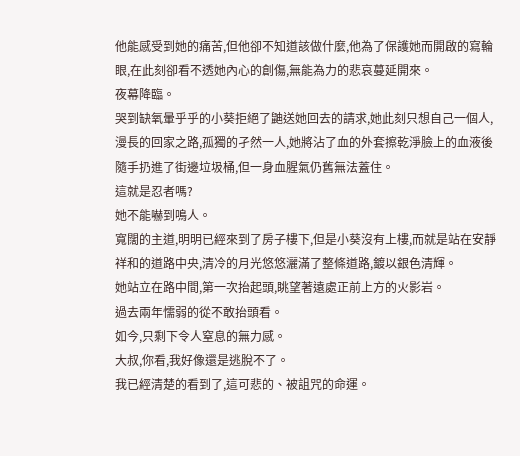他能感受到她的痛苦,但他卻不知道該做什麼,他為了保護她而開啟的寫輪眼,在此刻卻看不透她內心的創傷,無能為力的悲哀蔓延開來。
夜幕降臨。
哭到缺氧暈乎乎的小葵拒絕了鼬送她回去的請求,她此刻只想自己一個人,漫長的回家之路,孤獨的孑然一人,她將沾了血的外套擦乾淨臉上的血液後隨手扔進了街邊垃圾桶,但一身血腥氣仍舊無法蓋住。
這就是忍者嗎?
她不能嚇到鳴人。
寬闊的主道,明明已經來到了房子樓下,但是小葵沒有上樓,而就是站在安靜祥和的道路中央,清冷的月光悠悠灑滿了整條道路,鍍以銀色清輝。
她站立在路中間,第一次抬起頭,眺望著遠處正前上方的火影岩。
過去兩年懦弱的從不敢抬頭看。
如今,只剩下令人窒息的無力感。
大叔,你看,我好像還是逃脫不了。
我已經清楚的看到了,這可悲的、被詛咒的命運。